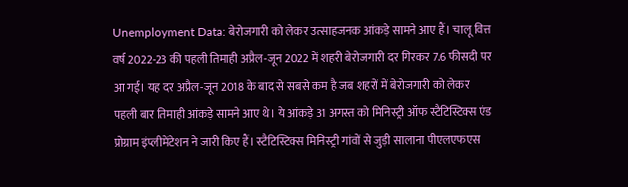Unemployment Data: बेरोजगारी को लेकर उत्साहजनक आंकड़े सामने आए हैं। चालू वित्त वर्ष 2022-23 की पहली तिमाही अप्रैल-जून 2022 में शहरी बेरोजगारी दर गिरकर 7.6 फीसदी पर आ गई। यह दर अप्रैल-जून 2018 के बाद से सबसे कम है जब शहरों में बेरोजगारी को लेकर पहली बार तिमाही आंकड़े सामने आए थे। ये आंकड़े 31 अगस्त को मिनिस्ट्री ऑफ स्टैटिस्टिक्स एंड प्रोग्राम इंप्लीमेंटेशन ने जारी किए हैं। स्टैटिस्टिक्स मिनिस्ट्री गांवों से जुड़ी सालाना पीएलएफएस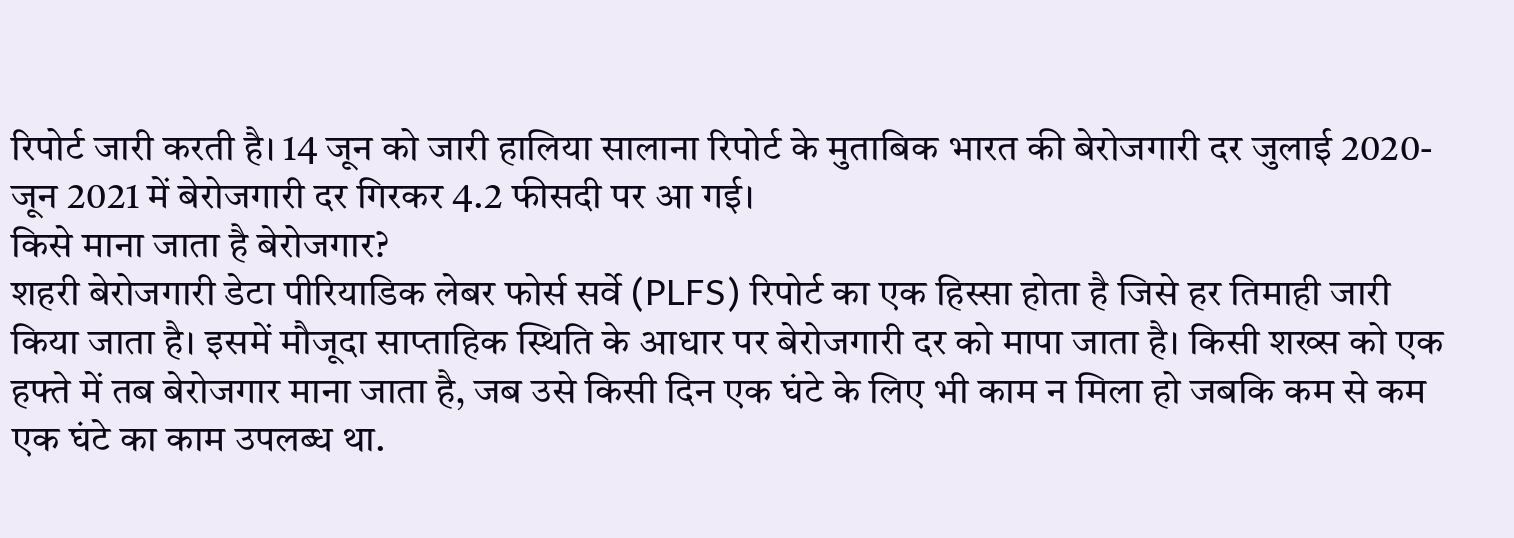रिपोर्ट जारी करती है। 14 जून को जारी हालिया सालाना रिपोर्ट के मुताबिक भारत की बेरोजगारी दर जुलाई 2020-जून 2021 में बेरोजगारी दर गिरकर 4.2 फीसदी पर आ गई।
किसे माना जाता है बेरोजगार?
शहरी बेरोजगारी डेटा पीरियाडिक लेबर फोर्स सर्वे (PLFS) रिपोर्ट का एक हिस्सा होता है जिसे हर तिमाही जारी किया जाता है। इसमें मौजूदा साप्ताहिक स्थिति के आधार पर बेरोजगारी दर को मापा जाता है। किसी शख्स को एक हफ्ते में तब बेरोजगार माना जाता है, जब उसे किसी दिन एक घंटे के लिए भी काम न मिला हो जबकि कम से कम एक घंटे का काम उपलब्ध था.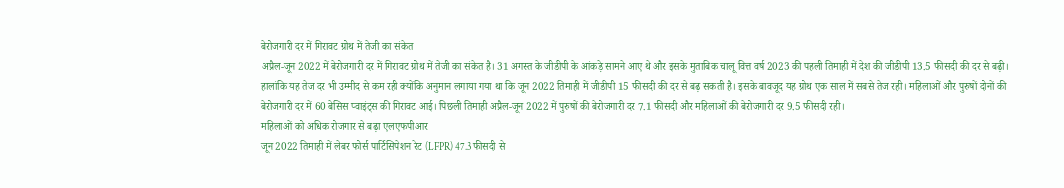बेरोजगारी दर में गिरावट ग्रोथ में तेजी का संकेत
अप्रैल-जून 2022 में बेरोजगारी दर में गिरावट ग्रोथ में तेजी का संकेत है। 31 अगस्त के जीडीपी के आंकड़े सामने आए थे और इसके मुताबिक चालू वित्त वर्ष 2023 की पहली तिमाही में देश की जीडीपी 13.5 फीसदी की दर से बढ़ी। हालांकि यह तेज दर भी उम्मीद से कम रही क्योंकि अनुमान लगाया गया था कि जून 2022 तिमाही में जीडीपी 15 फीसदी की दर से बढ़ सकती है। इसके बावजूद यह ग्रोथ एक साल में सबसे तेज रही। महिलाओं और पुरुषों दोनों की बेरोजगारी दर में 60 बेसिस प्वाइंट्स की गिरावट आई। पिछली तिमाही अप्रैल-जून 2022 में पुरुषों की बेरोजगारी दर 7.1 फीसदी और महिलाओं की बेरोजगारी दर 9.5 फीसदी रही।
महिलाओं को अधिक रोजगार से बढ़ा एलएफपीआर
जून 2022 तिमाही में लेबर फोर्स पार्टिसिपेशन रेट (LFPR) 47.3 फीसदी से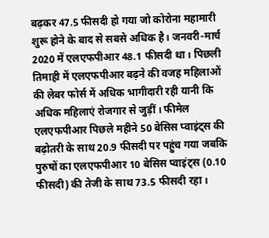बढ़कर 47.5 फीसदी हो गया जो कोरोना महामारी शुरू होने के बाद से सबसे अधिक है। जनवरी-मार्च 2020 में एलएफपीआर 48.1 फीसदी था। पिछली तिमाही में एलएफपीआर बढ़ने की वजह महिलाओं की लेबर फोर्स में अधिक भागीदारी रही यानी कि अधिक महिलाएं रोजगार से जुड़ीं। फीमेल एलएफपीआर पिछले महीने 50 बेसिस प्वाइंट्स की बढ़ोतरी के साथ 20.9 फीसदी पर पहुंच गया जबकि पुरुषों का एलएफपीआर 10 बेसिस प्वाइंट्स (0.10 फीसदी) की तेजी के साथ 73.5 फीसदी रहा।